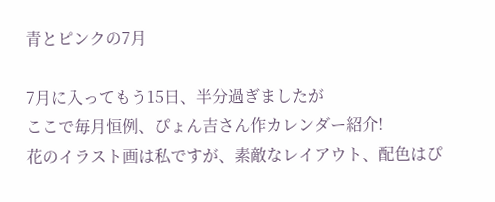青とピンクの7月

7月に入ってもう15日、半分過ぎましたが
ここで毎月恒例、ぴょん吉さん作カレンダー紹介!
花のイラスト画は私ですが、素敵なレイアウト、配色はぴ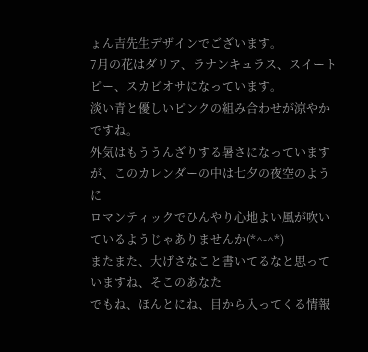ょん吉先生デザインでございます。
7月の花はダリア、ラナンキュラス、スイートピー、スカビオサになっています。
淡い青と優しいピンクの組み合わせが涼やかですね。
外気はもううんざりする暑さになっていますが、このカレンダーの中は七夕の夜空のように
ロマンティックでひんやり心地よい風が吹いているようじゃありませんか(*^-^*)
またまた、大げさなこと書いてるなと思っていますね、そこのあなた
でもね、ほんとにね、目から入ってくる情報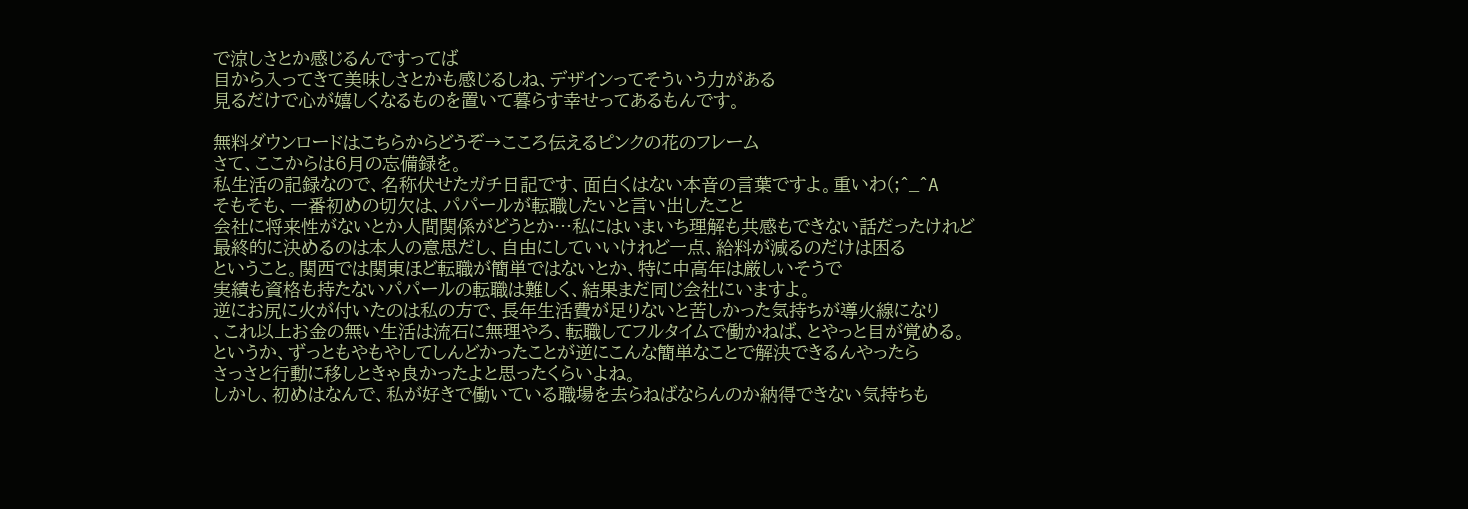で涼しさとか感じるんですってば
目から入ってきて美味しさとかも感じるしね、デザインってそういう力がある
見るだけで心が嬉しくなるものを置いて暮らす幸せってあるもんです。

無料ダウンロードはこちらからどうぞ→こころ伝えるピンクの花のフレーム
さて、ここからは6月の忘備録を。
私生活の記録なので、名称伏せたガチ日記です、面白くはない本音の言葉ですよ。重いわ(;^_^A
そもそも、一番初めの切欠は、パパールが転職したいと言い出したこと
会社に将来性がないとか人間関係がどうとか…私にはいまいち理解も共感もできない話だったけれど
最終的に決めるのは本人の意思だし、自由にしていいけれど一点、給料が減るのだけは困る
ということ。関西では関東ほど転職が簡単ではないとか、特に中高年は厳しいそうで
実績も資格も持たないパパールの転職は難しく、結果まだ同じ会社にいますよ。
逆にお尻に火が付いたのは私の方で、長年生活費が足りないと苦しかった気持ちが導火線になり
、これ以上お金の無い生活は流石に無理やろ、転職してフルタイムで働かねば、とやっと目が覚める。
というか、ずっともやもやしてしんどかったことが逆にこんな簡単なことで解決できるんやったら
さっさと行動に移しときゃ良かったよと思ったくらいよね。
しかし、初めはなんで、私が好きで働いている職場を去らねばならんのか納得できない気持ちも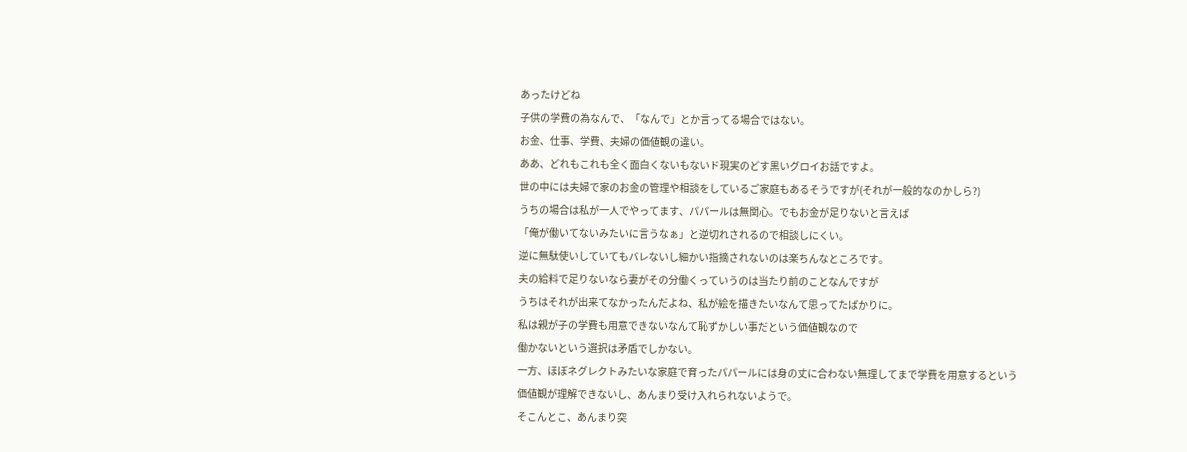あったけどね
子供の学費の為なんで、「なんで」とか言ってる場合ではない。
お金、仕事、学費、夫婦の価値観の違い。
ああ、どれもこれも全く面白くないもないド現実のどす黒いグロイお話ですよ。
世の中には夫婦で家のお金の管理や相談をしているご家庭もあるそうですが(それが一般的なのかしら?)
うちの場合は私が一人でやってます、パパールは無関心。でもお金が足りないと言えば
「俺が働いてないみたいに言うなぁ」と逆切れされるので相談しにくい。
逆に無駄使いしていてもバレないし細かい指摘されないのは楽ちんなところです。
夫の給料で足りないなら妻がその分働くっていうのは当たり前のことなんですが
うちはそれが出来てなかったんだよね、私が絵を描きたいなんて思ってたばかりに。
私は親が子の学費も用意できないなんて恥ずかしい事だという価値観なので
働かないという選択は矛盾でしかない。
一方、ほぼネグレクトみたいな家庭で育ったパパールには身の丈に合わない無理してまで学費を用意するという
価値観が理解できないし、あんまり受け入れられないようで。
そこんとこ、あんまり突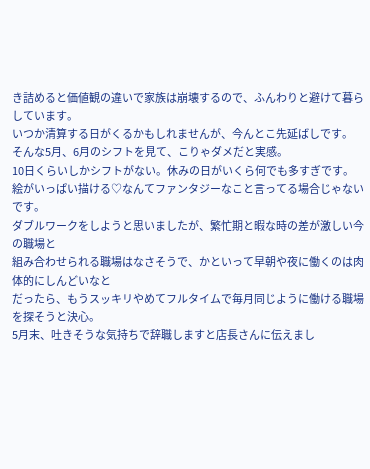き詰めると価値観の違いで家族は崩壊するので、ふんわりと避けて暮らしています。
いつか清算する日がくるかもしれませんが、今んとこ先延ばしです。
そんな5月、6月のシフトを見て、こりゃダメだと実感。
10日くらいしかシフトがない。休みの日がいくら何でも多すぎです。
絵がいっぱい描ける♡なんてファンタジーなこと言ってる場合じゃないです。
ダブルワークをしようと思いましたが、繁忙期と暇な時の差が激しい今の職場と
組み合わせられる職場はなさそうで、かといって早朝や夜に働くのは肉体的にしんどいなと
だったら、もうスッキリやめてフルタイムで毎月同じように働ける職場を探そうと決心。
5月末、吐きそうな気持ちで辞職しますと店長さんに伝えまし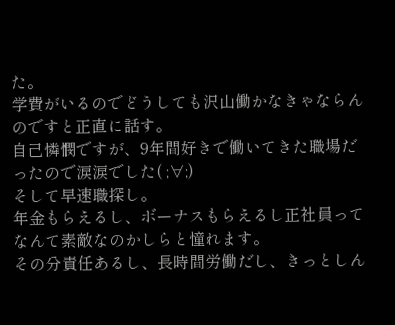た。
学費がいるのでどうしても沢山働かなきゃならんのですと正直に話す。
自己憐憫ですが、9年間好きで働いてきた職場だったので涙涙でした( ;∀;)
そして早速職探し。
年金もらえるし、ボーナスもらえるし正社員ってなんて素敵なのかしらと憧れます。
その分責任あるし、長時間労働だし、きっとしん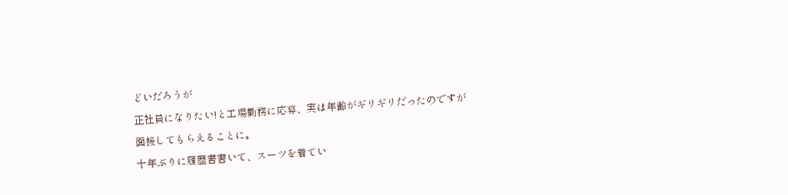どいだろうが
正社員になりたい!と工場勤務に応募、実は年齢がギリギリだったのですが
面接してもらえることに。
十年ぶりに履歴書書いて、スーツを着てい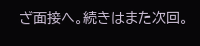ざ面接へ。続きはまた次回。